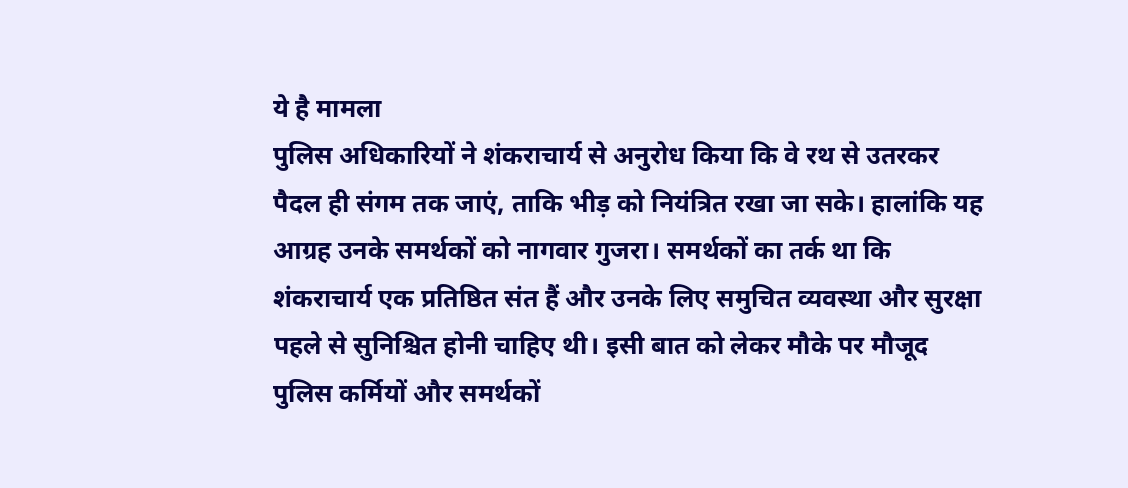ये है मामला
पुलिस अधिकारियों ने शंकराचार्य से अनुरोध किया कि वे रथ से उतरकर पैदल ही संगम तक जाएं, ताकि भीड़ को नियंत्रित रखा जा सके। हालांकि यह आग्रह उनके समर्थकों को नागवार गुजरा। समर्थकों का तर्क था कि शंकराचार्य एक प्रतिष्ठित संत हैं और उनके लिए समुचित व्यवस्था और सुरक्षा पहले से सुनिश्चित होनी चाहिए थी। इसी बात को लेकर मौके पर मौजूद पुलिस कर्मियों और समर्थकों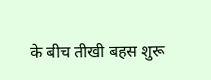के बीच तीखी बहस शुरू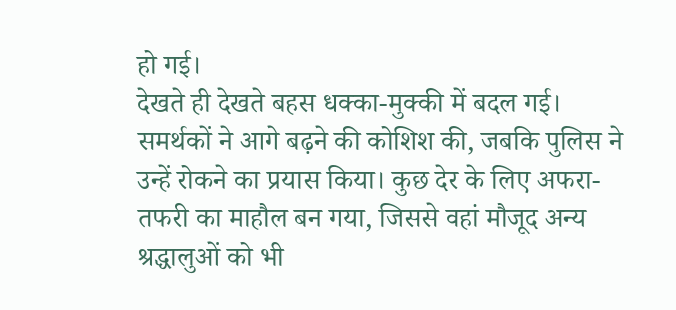हो गई।
देखते ही देखते बहस धक्का-मुक्की में बदल गई। समर्थकों ने आगे बढ़ने की कोशिश की, जबकि पुलिस ने उन्हें रोकने का प्रयास किया। कुछ देर के लिए अफरा-तफरी का माहौल बन गया, जिससे वहां मौजूद अन्य श्रद्धालुओं को भी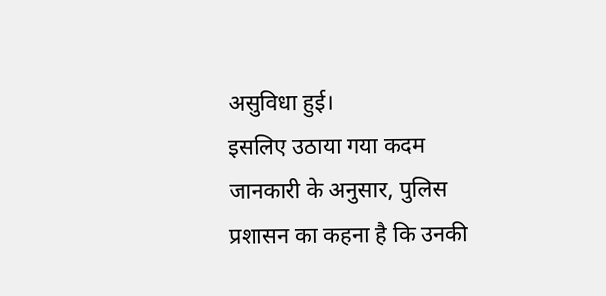असुविधा हुई।
इसलिए उठाया गया कदम
जानकारी के अनुसार, पुलिस प्रशासन का कहना है कि उनकी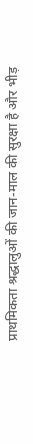प्राथमिकता श्रद्धालुओं की जान-माल की सुरक्षा है और भीड़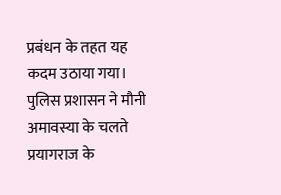प्रबंधन के तहत यह कदम उठाया गया। पुलिस प्रशासन ने मौनी अमावस्या के चलते प्रयागराज के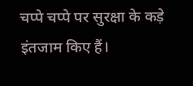चप्पे चप्पे पर सुरक्षा के कड़े इंतजाम किए हैं।